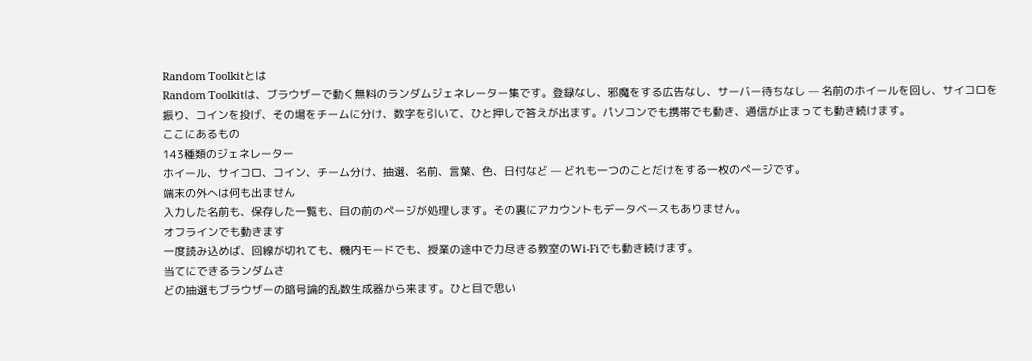Random Toolkitとは
Random Toolkitは、ブラウザーで動く無料のランダムジェネレーター集です。登録なし、邪魔をする広告なし、サーバー待ちなし — 名前のホイールを回し、サイコロを振り、コインを投げ、その場をチームに分け、数字を引いて、ひと押しで答えが出ます。パソコンでも携帯でも動き、通信が止まっても動き続けます。
ここにあるもの
143種類のジェネレーター
ホイール、サイコロ、コイン、チーム分け、抽選、名前、言葉、色、日付など — どれも一つのことだけをする一枚のページです。
端末の外へは何も出ません
入力した名前も、保存した一覧も、目の前のページが処理します。その裏にアカウントもデータベースもありません。
オフラインでも動きます
一度読み込めば、回線が切れても、機内モードでも、授業の途中で力尽きる教室のWi-Fiでも動き続けます。
当てにできるランダムさ
どの抽選もブラウザーの暗号論的乱数生成器から来ます。ひと目で思い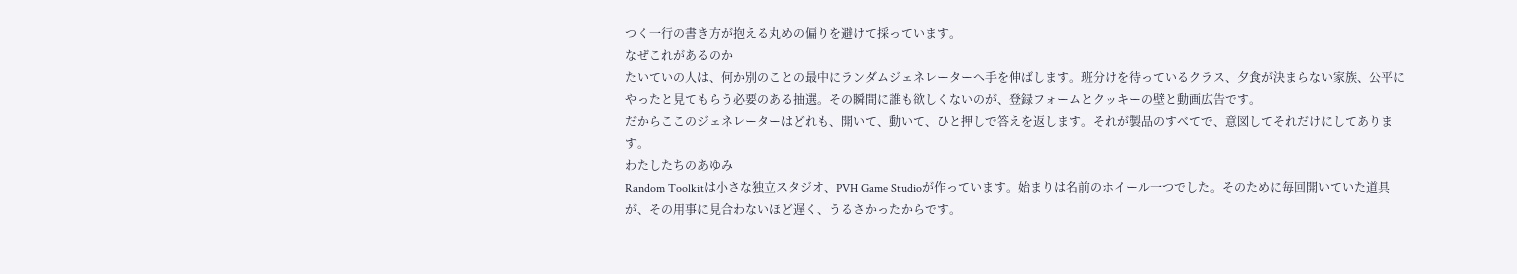つく一行の書き方が抱える丸めの偏りを避けて採っています。
なぜこれがあるのか
たいていの人は、何か別のことの最中にランダムジェネレーターへ手を伸ばします。班分けを待っているクラス、夕食が決まらない家族、公平にやったと見てもらう必要のある抽選。その瞬間に誰も欲しくないのが、登録フォームとクッキーの壁と動画広告です。
だからここのジェネレーターはどれも、開いて、動いて、ひと押しで答えを返します。それが製品のすべてで、意図してそれだけにしてあります。
わたしたちのあゆみ
Random Toolkitは小さな独立スタジオ、PVH Game Studioが作っています。始まりは名前のホイール一つでした。そのために毎回開いていた道具が、その用事に見合わないほど遅く、うるさかったからです。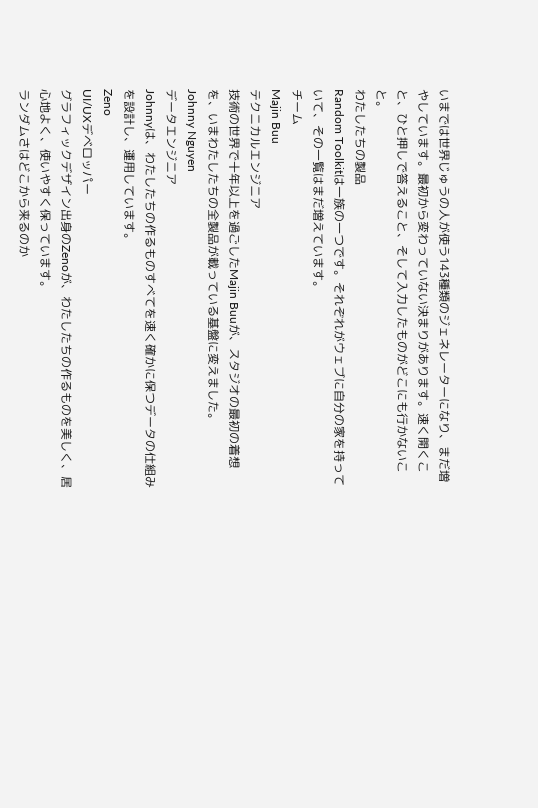いまでは世界じゅうの人が使う143種類のジェネレーターになり、まだ増やしています。最初から変わっていない決まりがあります。速く開くこと、ひと押しで答えること、そして入力したものがどこにも行かないこと。
わたしたちの製品
Random Toolkitは一族の一つです。それぞれがウェブに自分の家を持っていて、その一覧はまだ増えています。
チーム
Majin Buu
テクニカルエンジニア
技術の世界で十年以上を過ごしたMajin Buuが、スタジオの最初の着想を、いまわたしたちの全製品が載っている基盤に変えました。
Johnny Nguyen
データエンジニア
Johnnyは、わたしたちの作るものすべてを速く確かに保つデータの仕組みを設計し、運用しています。
Zeno
UI/UXデベロッパー
グラフィックデザイン出身のZenoが、わたしたちの作るものを美しく、居心地よく、使いやすく保っています。
ランダムさはどこから来るのか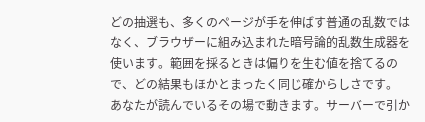どの抽選も、多くのページが手を伸ばす普通の乱数ではなく、ブラウザーに組み込まれた暗号論的乱数生成器を使います。範囲を採るときは偏りを生む値を捨てるので、どの結果もほかとまったく同じ確からしさです。
あなたが読んでいるその場で動きます。サーバーで引か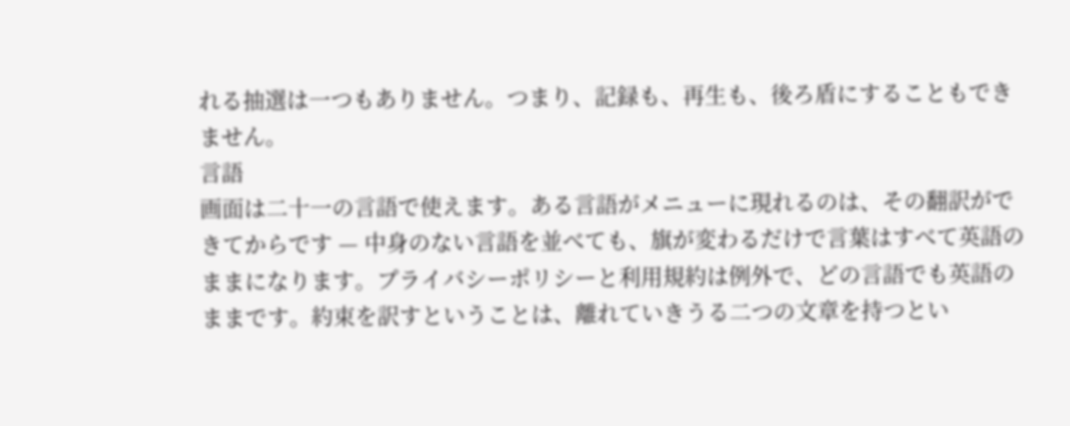れる抽選は一つもありません。つまり、記録も、再生も、後ろ盾にすることもできません。
言語
画面は二十一の言語で使えます。ある言語がメニューに現れるのは、その翻訳ができてからです — 中身のない言語を並べても、旗が変わるだけで言葉はすべて英語のままになります。プライバシーポリシーと利用規約は例外で、どの言語でも英語のままです。約束を訳すということは、離れていきうる二つの文章を持つとい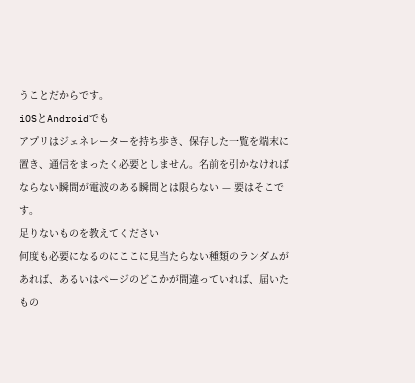うことだからです。
iOSとAndroidでも
アプリはジェネレーターを持ち歩き、保存した一覧を端末に置き、通信をまったく必要としません。名前を引かなければならない瞬間が電波のある瞬間とは限らない — 要はそこです。
足りないものを教えてください
何度も必要になるのにここに見当たらない種類のランダムがあれば、あるいはページのどこかが間違っていれば、届いたもの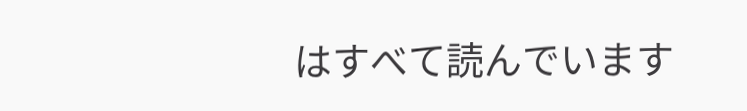はすべて読んでいます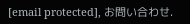[email protected], お問い合わせ.